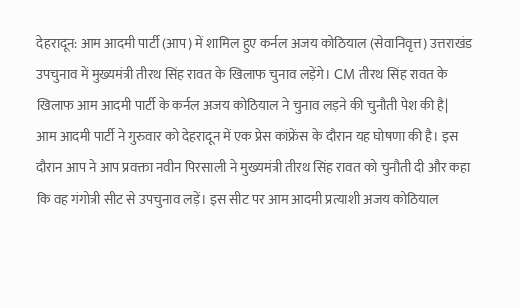देहरादून: आम आदमी पार्टी (आप) में शामिल हुए कर्नल अजय कोठियाल (सेवानिवृत्त) उत्तराखंड उपचुनाव में मुख्यमंत्री तीरथ सिंह रावत के खिलाफ चुनाव लड़ेंगे। CM तीरथ सिंह रावत के खिलाफ आम आदमी पार्टी के कर्नल अजय कोठियाल ने चुनाव लड़ने की चुनौती पेश की है|
आम आदमी पार्टी ने गुरुवार को देहरादून में एक प्रेस कांफ्रेंस के दौरान यह घोषणा की है। इस दौरान आप ने आप प्रवक्ता नवीन पिरसाली ने मुख्यमंत्री तीरथ सिंह रावत को चुनौती दी और कहा कि वह गंगोत्री सीट से उपचुनाव लड़ें। इस सीट पर आम आदमी प्रत्याशी अजय कोठियाल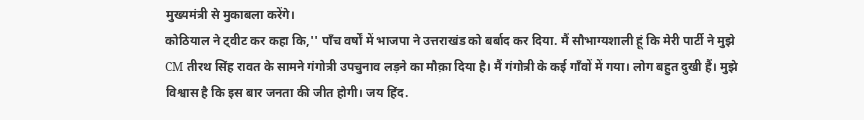मुख्यमंत्री से मुकाबला करेंगे।
कोठियाल ने ट्वीट कर कहा कि,'' पाँच वर्षों में भाजपा ने उत्तराखंड को बर्बाद कर दिया. मैं सौभाग्यशाली हूं कि मेरी पार्टी ने मुझे CM तीरथ सिंह रावत के सामने गंगोत्री उपचुनाव लड़ने का मौक़ा दिया है। मैं गंगोत्री के कई गाँवों में गया। लोग बहुत दुखी हैं। मुझे विश्वास है कि इस बार जनता की जीत होगी। जय हिंद.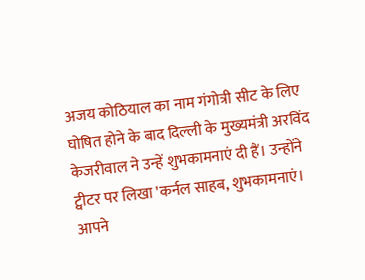अजय कोठियाल का नाम गंगोत्री सीट के लिए घोषित होने के बाद दिल्ली के मुख्यमंत्री अरविंद केजरीवाल ने उन्हें शुभकामनाएं दी हैं। उन्होंने ट्वीटर पर लिखा 'कर्नल साहब, शुभकामनाएं। आपने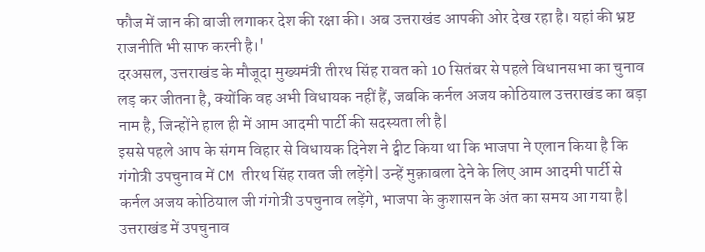फौज में जान की बाजी लगाकर देश की रक्षा की। अब उत्तराखंड आपकी ओर देख रहा है। यहां की भ्रष्ट राजनीति भी साफ करनी है।'
दरअसल, उत्तराखंड के मौजूदा मुख्यमंत्री तीरथ सिंह रावत को 10 सितंबर से पहले विधानसभा का चुनाव लड़ कर जीतना है, क्योंकि वह अभी विधायक नहीं हैं, जबकि कर्नल अजय कोठियाल उत्तराखंड का बड़ा नाम है, जिन्होंने हाल ही में आम आदमी पार्टी की सदस्यता ली है|
इससे पहले आप के संगम विहार से विधायक दिनेश ने ट्वीट किया था कि भाजपा ने एलान किया है कि गंगोत्री उपचुनाव में CM तीरथ सिंह रावत जी लड़ेंगे| उन्हें मुक़ाबला देने के लिए आम आदमी पार्टी से कर्नल अजय कोठियाल जी गंगोत्री उपचुनाव लड़ेंगे, भाजपा के कुशासन के अंत का समय आ गया है|
उत्तराखंड में उपचुनाव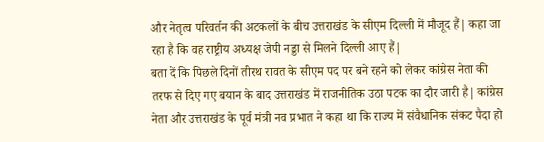और नेतृत्व परिवर्तन की अटकलों के बीच उत्तराखंड के सीएम दिल्ली में मौजूद हैं| कहा जा रहा है कि वह राष्ट्रीय अध्यक्ष जेपी नड्डा से मिलने दिल्ली आए हैं|
बता दें कि पिछले दिनों तीरथ रावत के सीएम पद पर बने रहने को लेकर कांग्रेस नेता की तरफ से दिए गए बयान के बाद उत्तराखंड में राजनीतिक उठा पटक का दौर जारी है| कांग्रेस नेता और उत्तराखंड के पूर्व मंत्री नव प्रभात ने कहा था कि राज्य में संवैधानिक संकट पैदा हो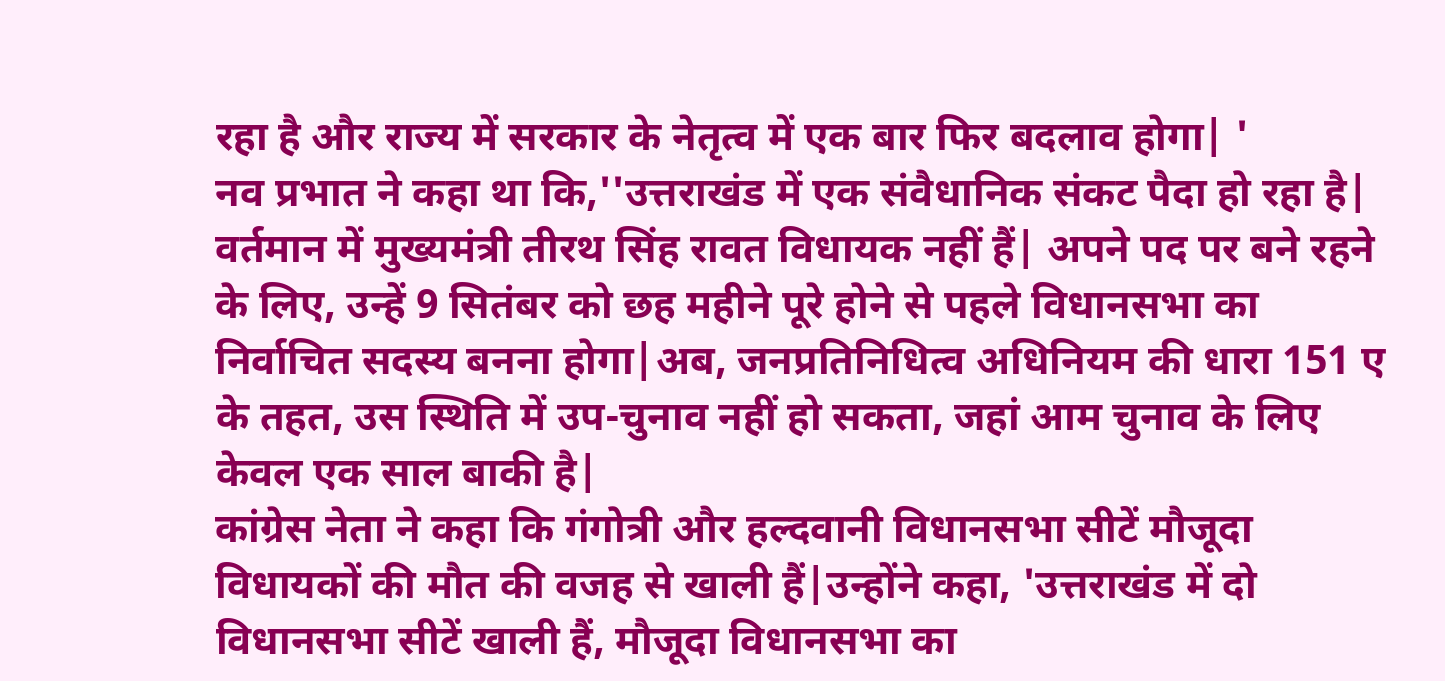रहा है और राज्य में सरकार के नेतृत्व में एक बार फिर बदलाव होगा| '
नव प्रभात ने कहा था कि,''उत्तराखंड में एक संवैधानिक संकट पैदा हो रहा है| वर्तमान में मुख्यमंत्री तीरथ सिंह रावत विधायक नहीं हैं| अपने पद पर बने रहने के लिए, उन्हें 9 सितंबर को छह महीने पूरे होने से पहले विधानसभा का निर्वाचित सदस्य बनना होगा|अब, जनप्रतिनिधित्व अधिनियम की धारा 151 ए के तहत, उस स्थिति में उप-चुनाव नहीं हो सकता, जहां आम चुनाव के लिए केवल एक साल बाकी है|
कांग्रेस नेता ने कहा कि गंगोत्री और हल्दवानी विधानसभा सीटें मौजूदा विधायकों की मौत की वजह से खाली हैं|उन्होंने कहा, 'उत्तराखंड में दो विधानसभा सीटें खाली हैं, मौजूदा विधानसभा का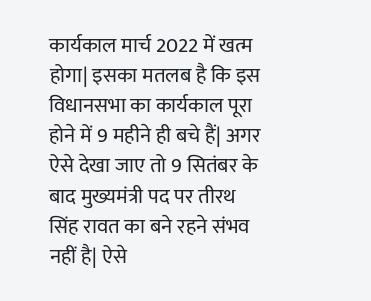कार्यकाल मार्च 2022 में खत्म होगा| इसका मतलब है कि इस विधानसभा का कार्यकाल पूरा होने में 9 महीने ही बचे हैं| अगर ऐसे देखा जाए तो 9 सितंबर के बाद मुख्यमंत्री पद पर तीरथ सिंह रावत का बने रहने संभव नहीं है| ऐसे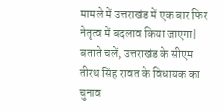मामले में उत्तराखंड में एक बार फिर नेतृत्व में बदलाव किया जाएगा|
बताते चलें, उत्तराखंड के सीएम तीरथ सिंह रावत के विधायक का चुनाव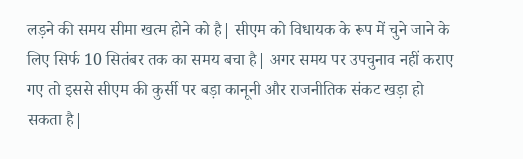लड़ने की समय सीमा खत्म होने को है| सीएम को विधायक के रूप में चुने जाने के लिए सिर्फ 10 सितंबर तक का समय बचा है| अगर समय पर उपचुनाव नहीं कराए गए तो इससे सीएम की कुर्सी पर बड़ा कानूनी और राजनीतिक संकट खड़ा हो सकता है|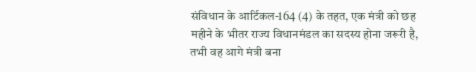संविधान के आर्टिकल-164 (4) के तहत, एक मंत्री को छह महीने के भीतर राज्य विधानमंडल का सदस्य होना जरूरी है, तभी वह आगे मंत्री बना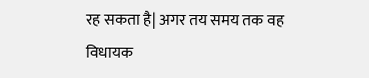रह सकता है| अगर तय समय तक वह विधायक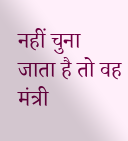नहीं चुना जाता है तो वह मंत्री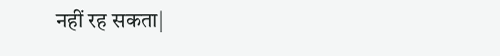नहीं रह सकता|